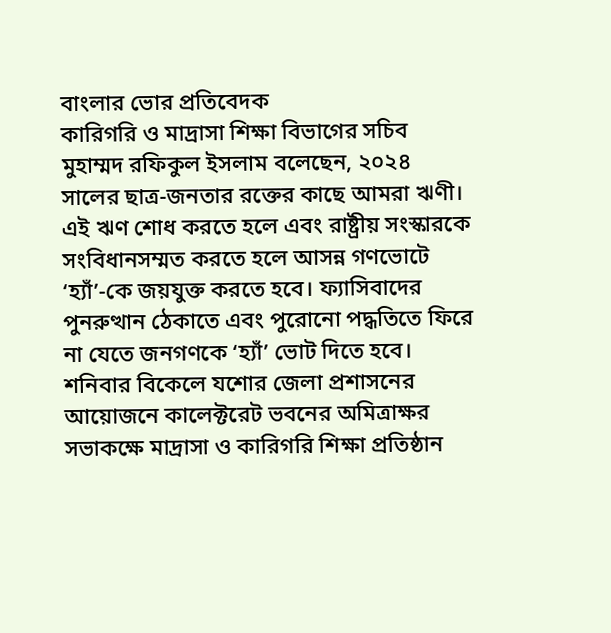বাংলার ভোর প্রতিবেদক
কারিগরি ও মাদ্রাসা শিক্ষা বিভাগের সচিব মুহাম্মদ রফিকুল ইসলাম বলেছেন, ২০২৪ সালের ছাত্র-জনতার রক্তের কাছে আমরা ঋণী। এই ঋণ শোধ করতে হলে এবং রাষ্ট্রীয় সংস্কারকে সংবিধানসম্মত করতে হলে আসন্ন গণভোটে ‘হ্যাঁ’-কে জয়যুক্ত করতে হবে। ফ্যাসিবাদের পুনরুত্থান ঠেকাতে এবং পুরোনো পদ্ধতিতে ফিরে না যেতে জনগণকে ‘হ্যাঁ’ ভোট দিতে হবে।
শনিবার বিকেলে যশোর জেলা প্রশাসনের আয়োজনে কালেক্টরেট ভবনের অমিত্রাক্ষর সভাকক্ষে মাদ্রাসা ও কারিগরি শিক্ষা প্রতিষ্ঠান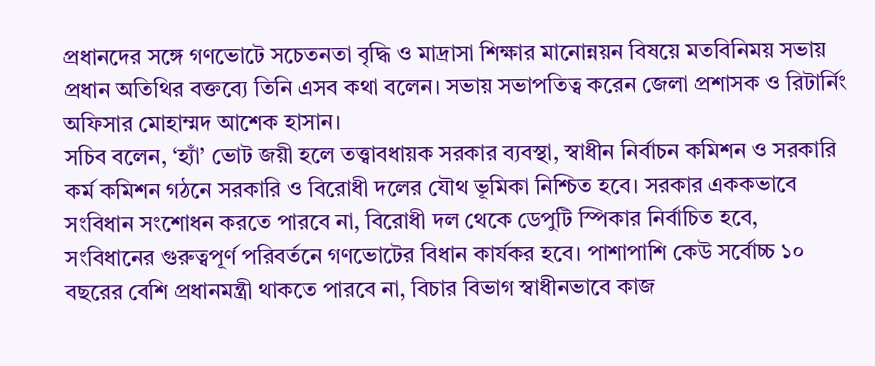প্রধানদের সঙ্গে গণভোটে সচেতনতা বৃদ্ধি ও মাদ্রাসা শিক্ষার মানোন্নয়ন বিষয়ে মতবিনিময় সভায় প্রধান অতিথির বক্তব্যে তিনি এসব কথা বলেন। সভায় সভাপতিত্ব করেন জেলা প্রশাসক ও রিটার্নিং অফিসার মোহাম্মদ আশেক হাসান।
সচিব বলেন, ‘হ্যাঁ’ ভোট জয়ী হলে তত্ত্বাবধায়ক সরকার ব্যবস্থা, স্বাধীন নির্বাচন কমিশন ও সরকারি কর্ম কমিশন গঠনে সরকারি ও বিরোধী দলের যৌথ ভূমিকা নিশ্চিত হবে। সরকার এককভাবে সংবিধান সংশোধন করতে পারবে না, বিরোধী দল থেকে ডেপুটি স্পিকার নির্বাচিত হবে, সংবিধানের গুরুত্বপূর্ণ পরিবর্তনে গণভোটের বিধান কার্যকর হবে। পাশাপাশি কেউ সর্বোচ্চ ১০ বছরের বেশি প্রধানমন্ত্রী থাকতে পারবে না, বিচার বিভাগ স্বাধীনভাবে কাজ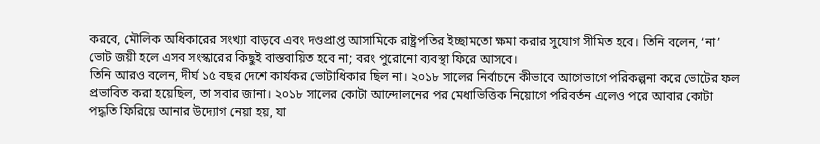করবে, মৌলিক অধিকারের সংখ্যা বাড়বে এবং দণ্ডপ্রাপ্ত আসামিকে রাষ্ট্রপতির ইচ্ছামতো ক্ষমা করার সুযোগ সীমিত হবে। তিনি বলেন, ‘না’ ভোট জয়ী হলে এসব সংস্কারের কিছুই বাস্তবায়িত হবে না; বরং পুরোনো ব্যবস্থা ফিরে আসবে।
তিনি আরও বলেন, দীর্ঘ ১৫ বছর দেশে কার্যকর ভোটাধিকার ছিল না। ২০১৮ সালের নির্বাচনে কীভাবে আগেভাগে পরিকল্পনা করে ভোটের ফল প্রভাবিত করা হয়েছিল, তা সবার জানা। ২০১৮ সালের কোটা আন্দোলনের পর মেধাভিত্তিক নিয়োগে পরিবর্তন এলেও পরে আবার কোটা পদ্ধতি ফিরিয়ে আনার উদ্যোগ নেয়া হয়, যা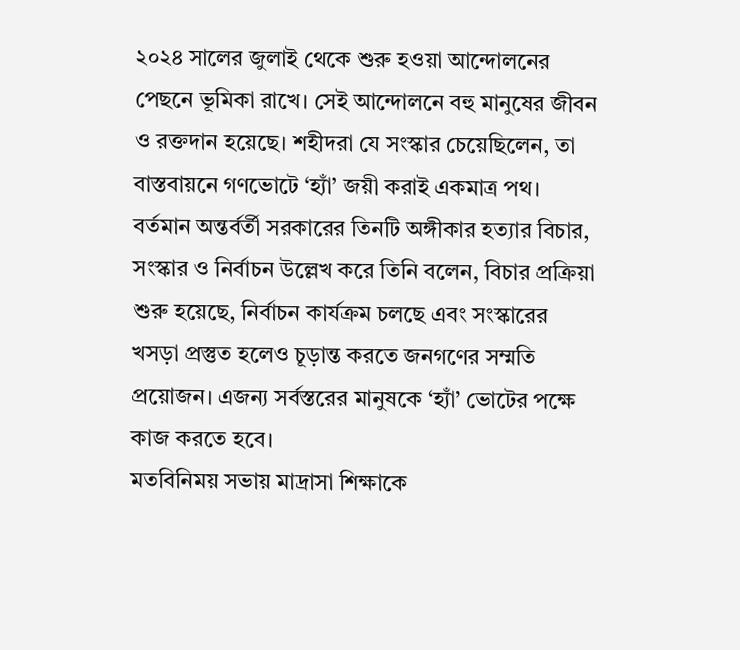২০২৪ সালের জুলাই থেকে শুরু হওয়া আন্দোলনের পেছনে ভূমিকা রাখে। সেই আন্দোলনে বহু মানুষের জীবন ও রক্তদান হয়েছে। শহীদরা যে সংস্কার চেয়েছিলেন, তা বাস্তবায়নে গণভোটে ‘হ্যাঁ’ জয়ী করাই একমাত্র পথ।
বর্তমান অন্তর্বর্তী সরকারের তিনটি অঙ্গীকার হত্যার বিচার, সংস্কার ও নির্বাচন উল্লেখ করে তিনি বলেন, বিচার প্রক্রিয়া শুরু হয়েছে, নির্বাচন কার্যক্রম চলছে এবং সংস্কারের খসড়া প্রস্তুত হলেও চূড়ান্ত করতে জনগণের সম্মতি প্রয়োজন। এজন্য সর্বস্তরের মানুষকে ‘হ্যাঁ’ ভোটের পক্ষে কাজ করতে হবে।
মতবিনিময় সভায় মাদ্রাসা শিক্ষাকে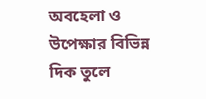অবহেলা ও উপেক্ষার বিভিন্ন দিক তুলে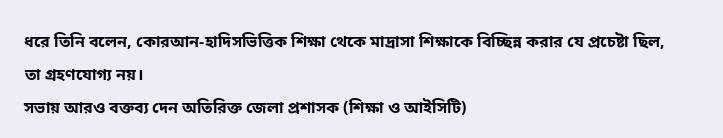ধরে তিনি বলেন, কোরআন-হাদিসভিত্তিক শিক্ষা থেকে মাদ্রাসা শিক্ষাকে বিচ্ছিন্ন করার যে প্রচেষ্টা ছিল, তা গ্রহণযোগ্য নয়।
সভায় আরও বক্তব্য দেন অতিরিক্ত জেলা প্রশাসক (শিক্ষা ও আইসিটি)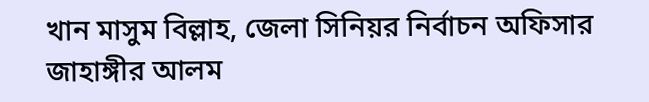খান মাসুম বিল্লাহ, জেলা সিনিয়র নির্বাচন অফিসার জাহাঙ্গীর আলম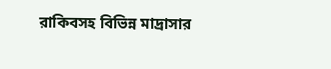রাকিবসহ বিভিন্ন মাদ্রাসার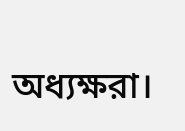অধ্যক্ষরা।